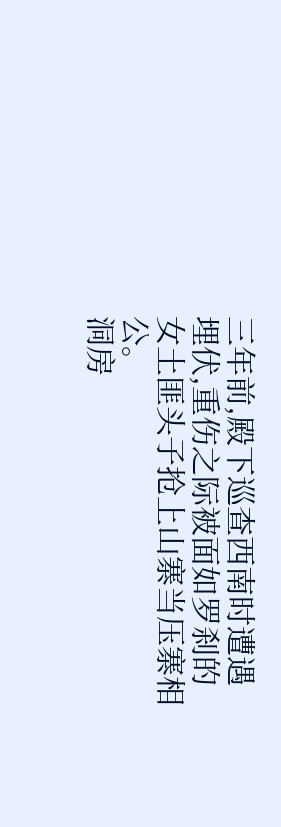三年前,殿下巡查西南时遭遇埋伏,重伤之际被面如罗刹的女土匪头子抢上山寨当压寨相公。
洞房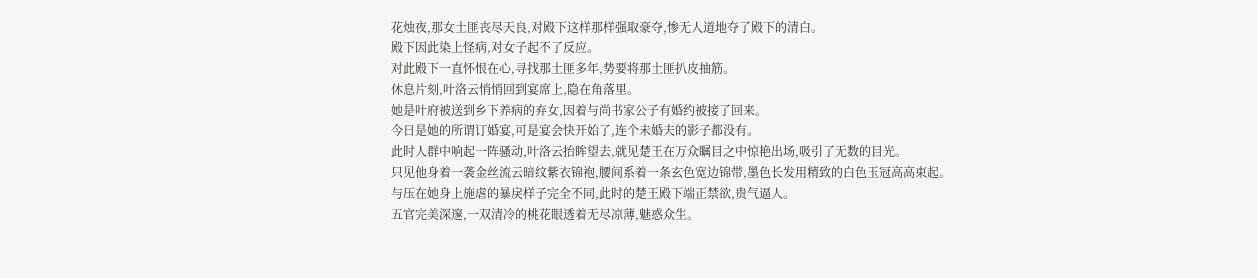花烛夜,那女土匪丧尽天良,对殿下这样那样强取豪夺,惨无人道地夺了殿下的清白。
殿下因此染上怪病,对女子起不了反应。
对此殿下一直怀恨在心,寻找那土匪多年,势要将那土匪扒皮抽筋。
休息片刻,叶洛云悄悄回到宴席上,隐在角落里。
她是叶府被送到乡下养病的弃女,因着与尚书家公子有婚约被接了回来。
今日是她的所谓订婚宴,可是宴会快开始了,连个未婚夫的影子都没有。
此时人群中响起一阵骚动,叶洛云抬眸望去,就见楚王在万众瞩目之中惊艳出场,吸引了无数的目光。
只见他身着一袭金丝流云暗纹紫衣锦袍,腰间系着一条玄色宽边锦带,墨色长发用精致的白色玉冠高高束起。
与压在她身上施虐的暴戾样子完全不同,此时的楚王殿下端正禁欲,贵气逼人。
五官完美深邃,一双清冷的桃花眼透着无尽凉薄,魅惑众生。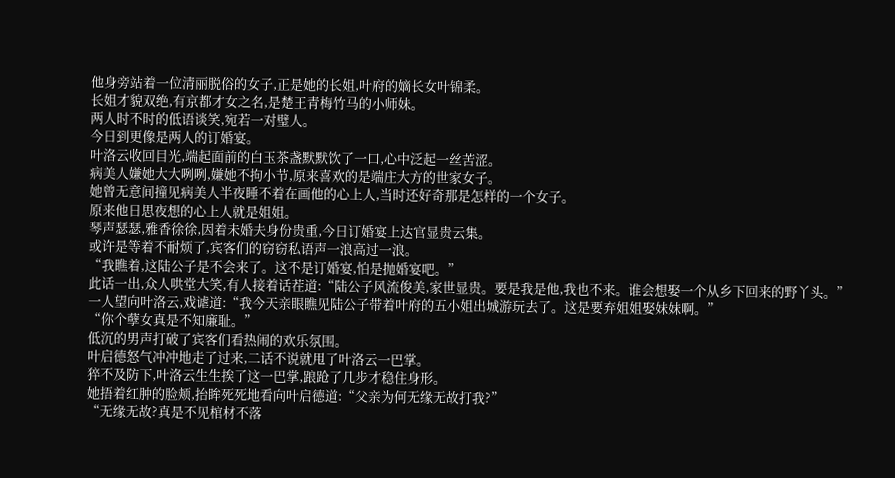他身旁站着一位清丽脱俗的女子,正是她的长姐,叶府的嫡长女叶锦柔。
长姐才貌双绝,有京都才女之名,是楚王青梅竹马的小师妹。
两人时不时的低语谈笑,宛若一对璧人。
今日到更像是两人的订婚宴。
叶洛云收回目光,端起面前的白玉茶盏默默饮了一口,心中泛起一丝苦涩。
病美人嫌她大大咧咧,嫌她不拘小节,原来喜欢的是端庄大方的世家女子。
她曾无意间撞见病美人半夜睡不着在画他的心上人,当时还好奇那是怎样的一个女子。
原来他日思夜想的心上人就是姐姐。
琴声瑟瑟,雅香徐徐,因着未婚夫身份贵重,今日订婚宴上达官显贵云集。
或许是等着不耐烦了,宾客们的窃窃私语声一浪高过一浪。
“我瞧着,这陆公子是不会来了。这不是订婚宴,怕是抛婚宴吧。”
此话一出,众人哄堂大笑,有人接着话茬道:“陆公子风流俊美,家世显贵。要是我是他,我也不来。谁会想娶一个从乡下回来的野丫头。”
一人望向叶洛云,戏谑道:“我今天亲眼瞧见陆公子带着叶府的五小姐出城游玩去了。这是要弃姐姐娶妹妹啊。”
“你个孽女真是不知廉耻。”
低沉的男声打破了宾客们看热闹的欢乐氛围。
叶启德怒气冲冲地走了过来,二话不说就甩了叶洛云一巴掌。
猝不及防下,叶洛云生生挨了这一巴掌,踉跄了几步才稳住身形。
她捂着红肿的脸颊,抬眸死死地看向叶启德道:“父亲为何无缘无故打我?”
“无缘无故?真是不见棺材不落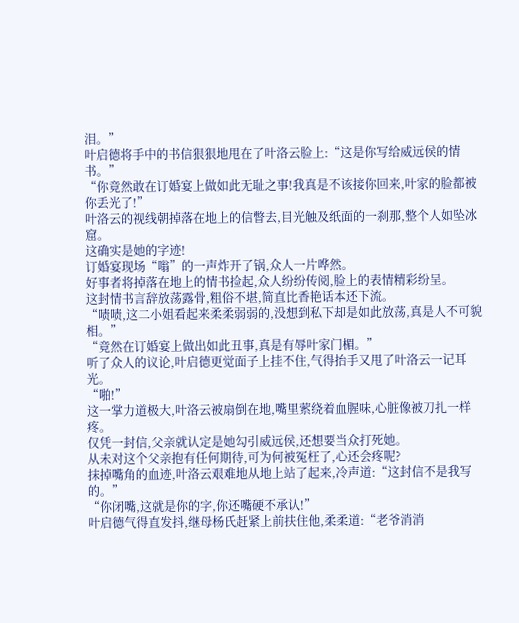泪。”
叶启德将手中的书信狠狠地甩在了叶洛云脸上:“这是你写给威远侯的情书。”
“你竟然敢在订婚宴上做如此无耻之事!我真是不该接你回来,叶家的脸都被你丢光了!”
叶洛云的视线朝掉落在地上的信瞥去,目光触及纸面的一刹那,整个人如坠冰窟。
这确实是她的字迹!
订婚宴现场“嗡”的一声炸开了锅,众人一片哗然。
好事者将掉落在地上的情书捡起,众人纷纷传阅,脸上的表情精彩纷呈。
这封情书言辞放荡露骨,粗俗不堪,简直比香艳话本还下流。
“啧啧,这二小姐看起来柔柔弱弱的,没想到私下却是如此放荡,真是人不可貌相。”
“竟然在订婚宴上做出如此丑事,真是有辱叶家门楣。”
听了众人的议论,叶启德更觉面子上挂不住,气得抬手又甩了叶洛云一记耳光。
“啪!”
这一掌力道极大,叶洛云被扇倒在地,嘴里萦绕着血腥味,心脏像被刀扎一样疼。
仅凭一封信,父亲就认定是她勾引威远侯,还想要当众打死她。
从未对这个父亲抱有任何期待,可为何被冤枉了,心还会疼呢?
抹掉嘴角的血迹,叶洛云艰难地从地上站了起来,冷声道:“这封信不是我写的。”
“你闭嘴,这就是你的字,你还嘴硬不承认!”
叶启德气得直发抖,继母杨氏赶紧上前扶住他,柔柔道:“老爷消消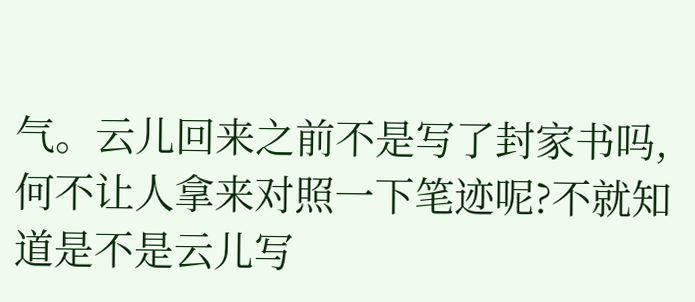气。云儿回来之前不是写了封家书吗,何不让人拿来对照一下笔迹呢?不就知道是不是云儿写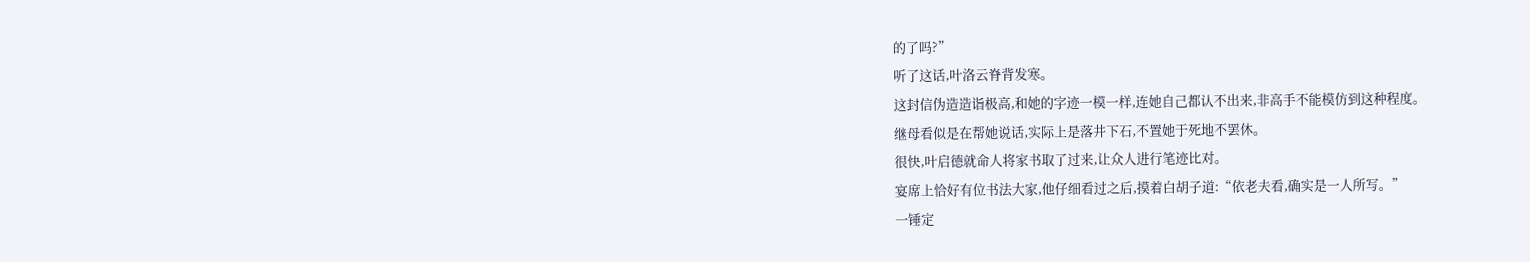的了吗?”
听了这话,叶洛云脊背发寒。
这封信伪造造诣极高,和她的字迹一模一样,连她自己都认不出来,非高手不能模仿到这种程度。
继母看似是在帮她说话,实际上是落井下石,不置她于死地不罢休。
很快,叶启德就命人将家书取了过来,让众人进行笔迹比对。
宴席上恰好有位书法大家,他仔细看过之后,摸着白胡子道:“依老夫看,确实是一人所写。”
一锤定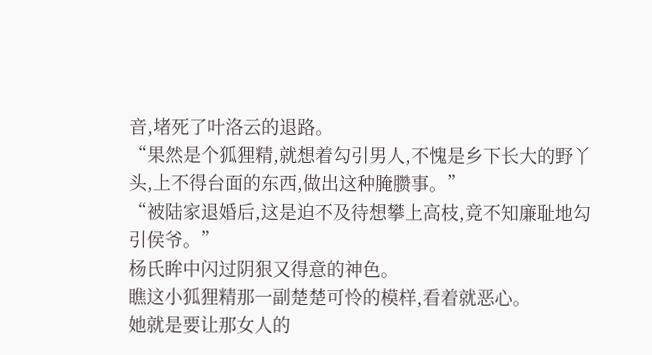音,堵死了叶洛云的退路。
“果然是个狐狸精,就想着勾引男人,不愧是乡下长大的野丫头,上不得台面的东西,做出这种腌臜事。”
“被陆家退婚后,这是迫不及待想攀上高枝,竟不知廉耻地勾引侯爷。”
杨氏眸中闪过阴狠又得意的神色。
瞧这小狐狸精那一副楚楚可怜的模样,看着就恶心。
她就是要让那女人的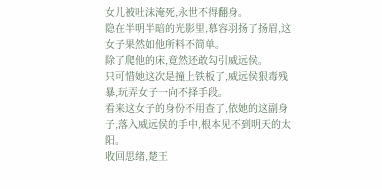女儿被吐沫淹死,永世不得翻身。
隐在半明半暗的光影里,慕容羽扬了扬眉,这女子果然如他所料不简单。
除了爬他的床,竟然还敢勾引威远侯。
只可惜她这次是撞上铁板了,威远侯狠毒残暴,玩弄女子一向不择手段。
看来这女子的身份不用查了,依她的这副身子,落入威远侯的手中,根本见不到明天的太阳。
收回思绪,楚王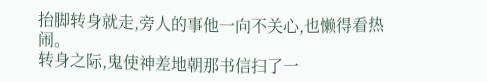抬脚转身就走,旁人的事他一向不关心,也懒得看热闹。
转身之际,鬼使神差地朝那书信扫了一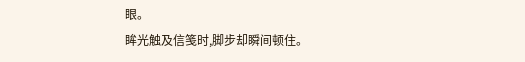眼。
眸光触及信笺时,脚步却瞬间顿住。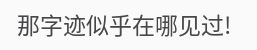那字迹似乎在哪见过!